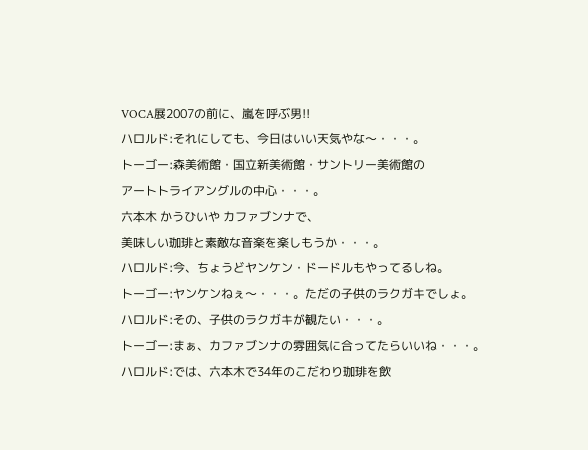VOCA展2007の前に、嵐を呼ぶ男!!
ハロルド:それにしても、今日はいい天気やな〜・・・。
トーゴー:森美術館・国立新美術館・サントリー美術館の
アートトライアングルの中心・・・。
六本木 かうひいや カファブンナで、
美味しい珈琲と素敵な音楽を楽しもうか・・・。
ハロルド:今、ちょうどヤンケン・ドードルもやってるしね。
トーゴー:ヤンケンねぇ〜・・・。ただの子供のラクガキでしょ。
ハロルド:その、子供のラクガキが観たい・・・。
トーゴー:まぁ、カファブンナの雰囲気に合ってたらいいね・・・。
ハロルド:では、六本木で34年のこだわり珈琲を飲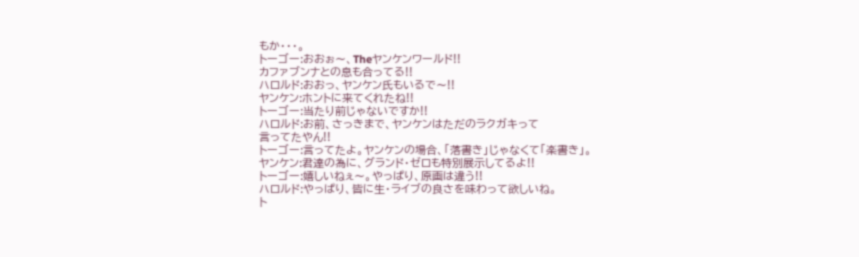もか・・・。
トーゴー:おおぉ〜、Theヤンケンワールド!!
カファブンナとの息も合ってる!!
ハロルド:おおっ、ヤンケン氏もいるで〜!!
ヤンケン:ホントに来てくれたね!!
トーゴー:当たり前じゃないですか!!
ハロルド:お前、さっきまで、ヤンケンはただのラクガキって
言ってたやん!!
トーゴー:言ってたよ。ヤンケンの場合、「落書き」じゃなくて「楽書き」。
ヤンケン:君達の為に、グランド・ゼロも特別展示してるよ!!
トーゴー:嬉しいねぇ〜。やっぱり、原画は違う!!
ハロルド:やっぱり、皆に生・ライブの良さを味わって欲しいね。
ト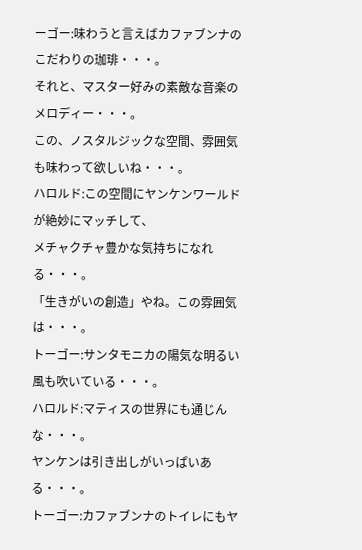ーゴー:味わうと言えばカファブンナのこだわりの珈琲・・・。
それと、マスター好みの素敵な音楽のメロディー・・・。
この、ノスタルジックな空間、雰囲気も味わって欲しいね・・・。
ハロルド:この空間にヤンケンワールドが絶妙にマッチして、
メチャクチャ豊かな気持ちになれる・・・。
「生きがいの創造」やね。この雰囲気は・・・。
トーゴー:サンタモニカの陽気な明るい風も吹いている・・・。
ハロルド:マティスの世界にも通じんな・・・。
ヤンケンは引き出しがいっぱいある・・・。
トーゴー:カファブンナのトイレにもヤ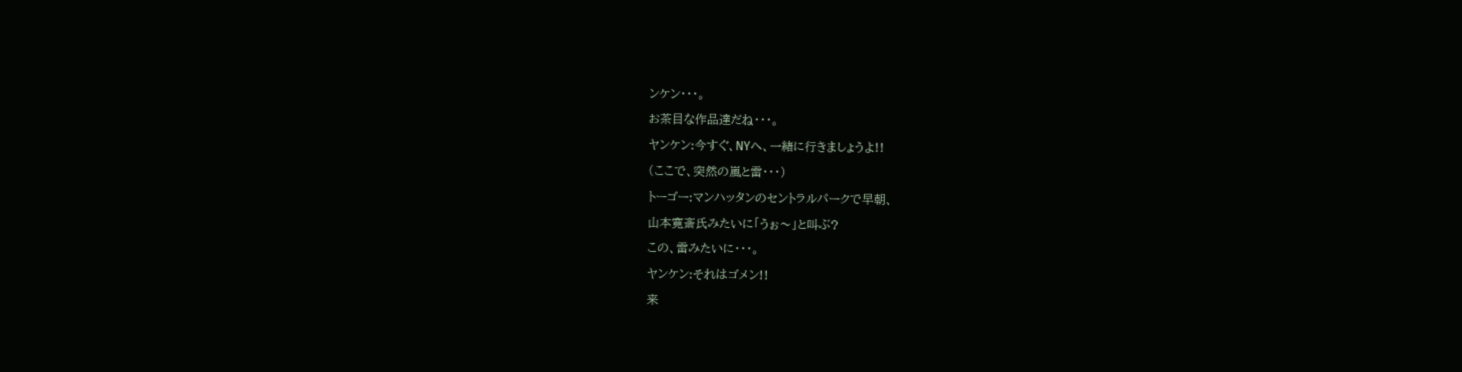ンケン・・・。
お茶目な作品達だね・・・。
ヤンケン:今すぐ、NYへ、一緒に行きましょうよ!!
(ここで、突然の嵐と雷・・・)
トーゴー:マンハッタンのセントラルパークで早朝、
山本寛斎氏みたいに「うぉ〜」と叫ぶ?
この、雷みたいに・・・。
ヤンケン:それはゴメン!!
来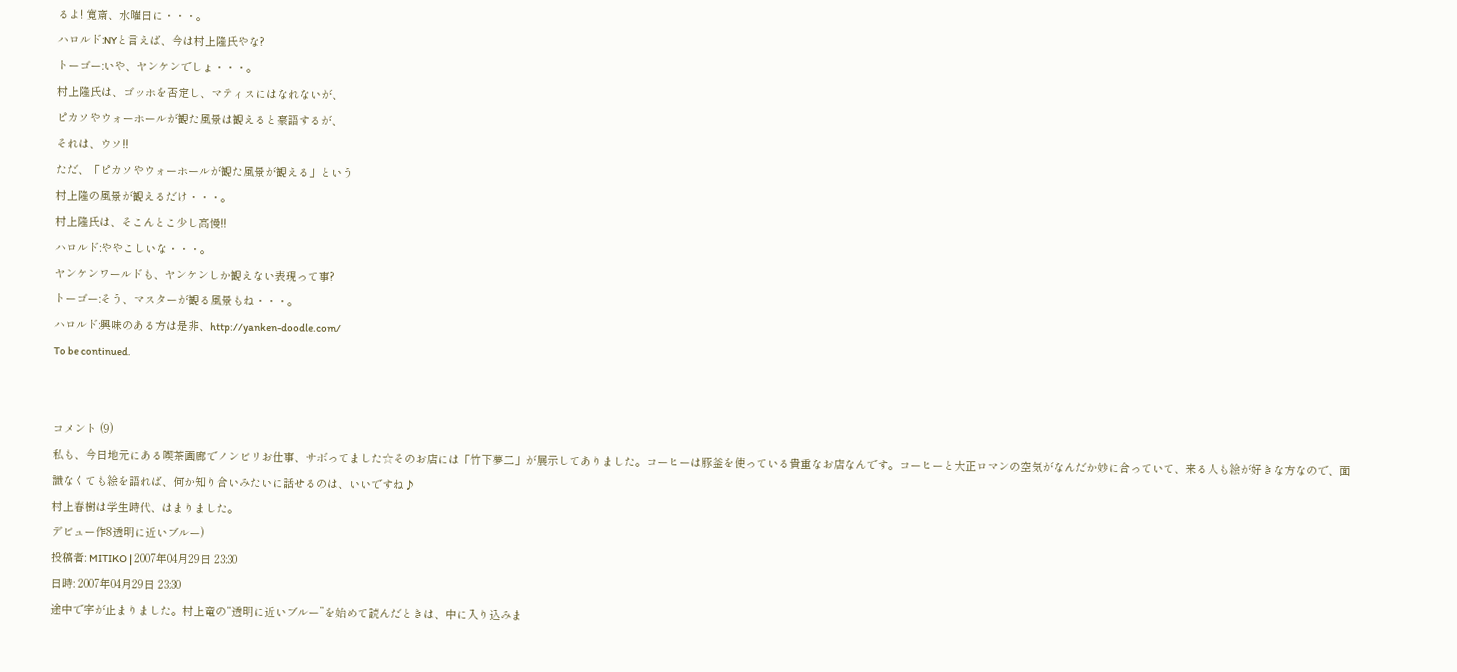るよ! 寛斎、水曜日に・・・。
ハロルド:NYと言えば、今は村上隆氏やな?
トーゴー:いや、ヤンケンでしょ・・・。
村上隆氏は、ゴッホを否定し、マティスにはなれないが、
ピカソやウォーホールが観た風景は観えると豪語するが、
それは、ウソ!!
ただ、「ピカソやウォーホールが観た風景が観える」という
村上隆の風景が観えるだけ・・・。
村上隆氏は、そこんとこ少し高慢!!
ハロルド:ややこしいな・・・。
ヤンケンワールドも、ヤンケンしか観えない表現って事?
トーゴー:そう、マスターが観る風景もね・・・。
ハロルド:興味のある方は是非、http://yanken-doodle.com/
To be continued.


コメント (9)
私も、今日地元にある喫茶画廊でノンビリお仕事、サボってました☆そのお店には「竹下夢二」が展示してありました。コーヒーは豚釜を使っている貴重なお店なんです。コーヒーと大正ロマンの空気がなんだか妙に合っていて、来る人も絵が好きな方なので、面識なくても絵を語れば、何か知り合いみたいに話せるのは、いいですね♪
村上春樹は学生時代、はまりました。
デビュー作8透明に近いブルー)
投稿者: MITIKO | 2007年04月29日 23:30
日時: 2007年04月29日 23:30
途中で字が止まりました。村上竜の“透明に近いブルー”を始めて読んだときは、中に入り込みま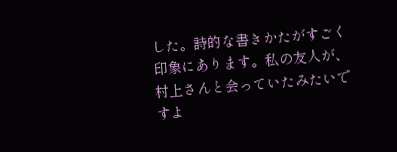した。詩的な書きかたがすごく印象にあります。私の友人が、村上さんと会っていたみたいですよ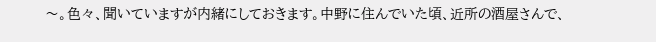〜。色々、聞いていますが内緒にしておきます。中野に住んでいた頃、近所の酒屋さんで、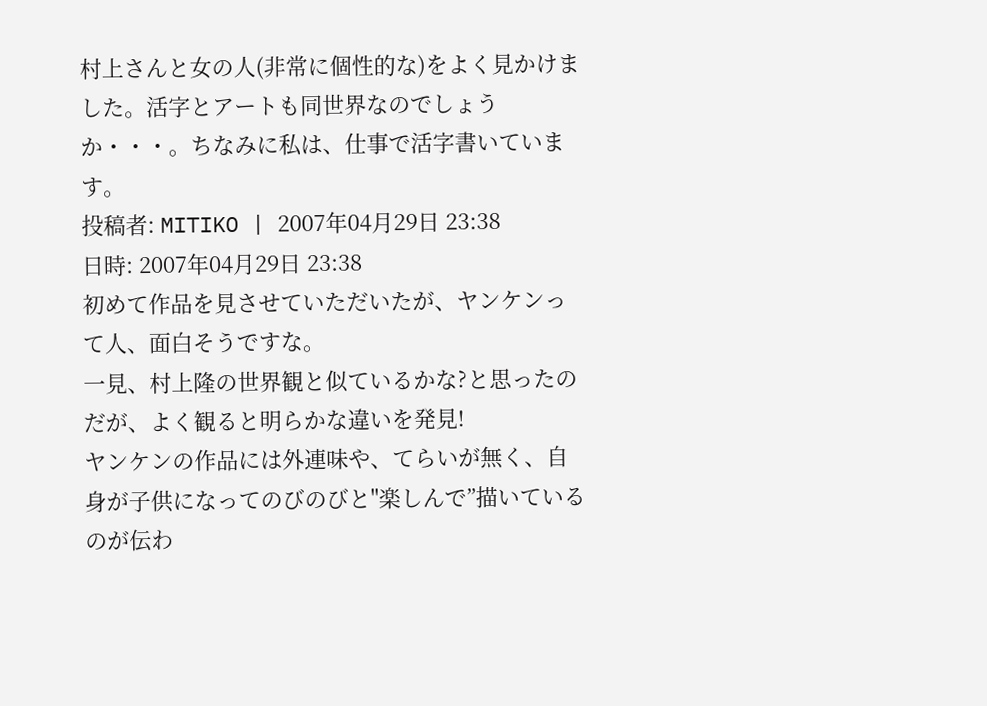村上さんと女の人(非常に個性的な)をよく見かけました。活字とアートも同世界なのでしょうか・・・。ちなみに私は、仕事で活字書いています。
投稿者: MITIKO | 2007年04月29日 23:38
日時: 2007年04月29日 23:38
初めて作品を見させていただいたが、ヤンケンって人、面白そうですな。
一見、村上隆の世界観と似ているかな?と思ったのだが、よく観ると明らかな違いを発見!
ヤンケンの作品には外連味や、てらいが無く、自身が子供になってのびのびと"楽しんで”描いているのが伝わ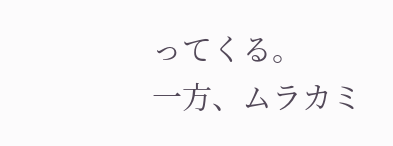ってくる。
一方、ムラカミ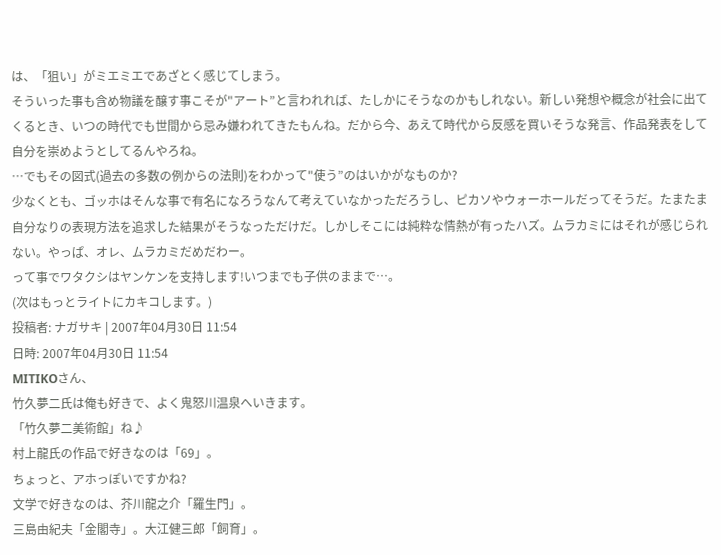は、「狙い」がミエミエであざとく感じてしまう。
そういった事も含め物議を醸す事こそが"アート”と言われれば、たしかにそうなのかもしれない。新しい発想や概念が社会に出てくるとき、いつの時代でも世間から忌み嫌われてきたもんね。だから今、あえて時代から反感を買いそうな発言、作品発表をして自分を崇めようとしてるんやろね。
…でもその図式(過去の多数の例からの法則)をわかって"使う”のはいかがなものか?
少なくとも、ゴッホはそんな事で有名になろうなんて考えていなかっただろうし、ピカソやウォーホールだってそうだ。たまたま自分なりの表現方法を追求した結果がそうなっただけだ。しかしそこには純粋な情熱が有ったハズ。ムラカミにはそれが感じられない。やっぱ、オレ、ムラカミだめだわー。
って事でワタクシはヤンケンを支持します!いつまでも子供のままで…。
(次はもっとライトにカキコします。)
投稿者: ナガサキ | 2007年04月30日 11:54
日時: 2007年04月30日 11:54
MITIKOさん、
竹久夢二氏は俺も好きで、よく鬼怒川温泉へいきます。
「竹久夢二美術館」ね♪
村上龍氏の作品で好きなのは「69」。
ちょっと、アホっぽいですかね?
文学で好きなのは、芥川龍之介「羅生門」。
三島由紀夫「金閣寺」。大江健三郎「飼育」。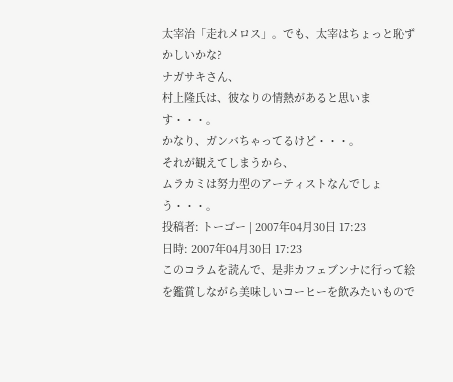太宰治「走れメロス」。でも、太宰はちょっと恥ずかしいかな?
ナガサキさん、
村上隆氏は、彼なりの情熱があると思います・・・。
かなり、ガンバちゃってるけど・・・。
それが観えてしまうから、
ムラカミは努力型のアーティストなんでしょう・・・。
投稿者: トーゴー | 2007年04月30日 17:23
日時: 2007年04月30日 17:23
このコラムを読んで、是非カフェブンナに行って絵を鑑賞しながら美味しいコーヒーを飲みたいもので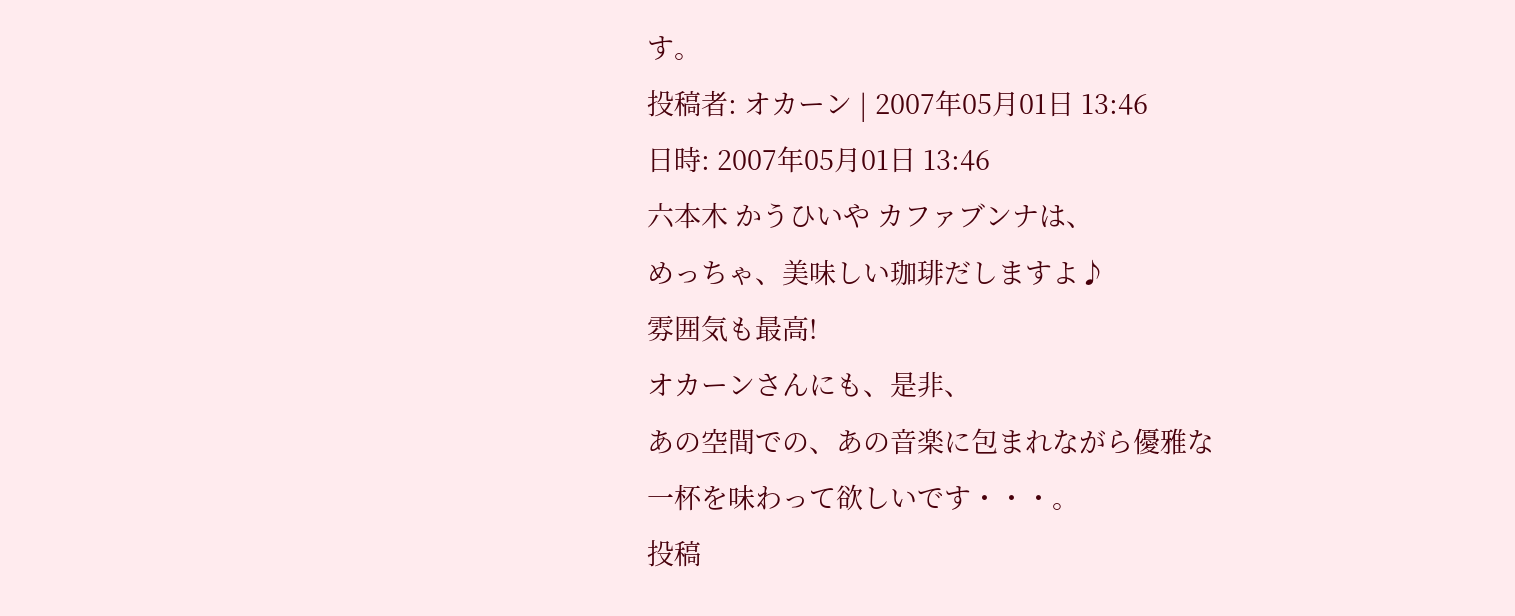す。
投稿者: オカーン | 2007年05月01日 13:46
日時: 2007年05月01日 13:46
六本木 かうひいや カファブンナは、
めっちゃ、美味しい珈琲だしますよ♪
雰囲気も最高!
オカーンさんにも、是非、
あの空間での、あの音楽に包まれながら優雅な
一杯を味わって欲しいです・・・。
投稿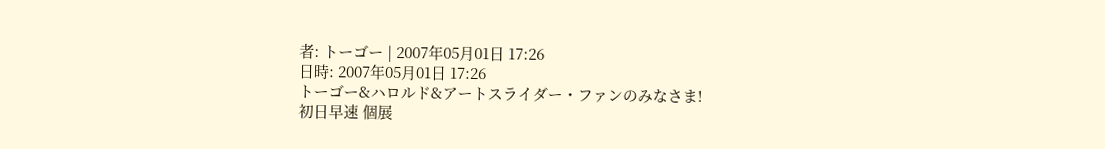者: トーゴー | 2007年05月01日 17:26
日時: 2007年05月01日 17:26
トーゴー&ハロルド&アートスライダー・ファンのみなさま!
初日早速 個展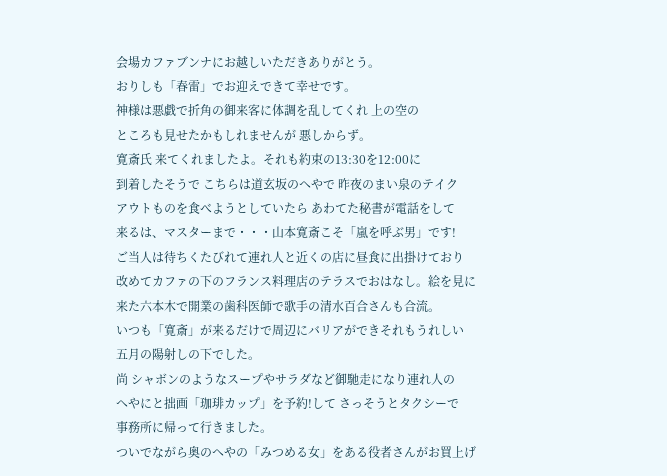会場カファブンナにお越しいただきありがとう。
おりしも「春雷」でお迎えできて幸せです。
神様は悪戯で折角の御来客に体調を乱してくれ 上の空の
ところも見せたかもしれませんが 悪しからず。
寛斎氏 来てくれましたよ。それも約束の13:30を12:00に
到着したそうで こちらは道玄坂のへやで 昨夜のまい泉のテイク
アウトものを食べようとしていたら あわてた秘書が電話をして
来るは、マスターまで・・・山本寛斎こそ「嵐を呼ぶ男」です!
ご当人は待ちくたびれて連れ人と近くの店に昼食に出掛けており
改めてカファの下のフランス料理店のテラスでおはなし。絵を見に
来た六本木で開業の歯科医師で歌手の清水百合さんも合流。
いつも「寛斎」が来るだけで周辺にバリアができそれもうれしい
五月の陽射しの下でした。
尚 シャボンのようなスープやサラダなど御馳走になり連れ人の
へやにと拙画「珈琲カップ」を予約!して さっそうとタクシーで
事務所に帰って行きました。
ついでながら奥のへやの「みつめる女」をある役者さんがお買上げ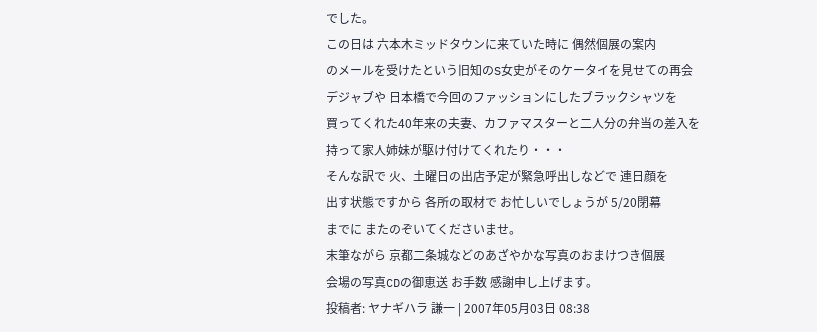でした。
この日は 六本木ミッドタウンに来ていた時に 偶然個展の案内
のメールを受けたという旧知のS女史がそのケータイを見せての再会
デジャブや 日本橋で今回のファッションにしたブラックシャツを
買ってくれた40年来の夫妻、カファマスターと二人分の弁当の差入を
持って家人姉妹が駆け付けてくれたり・・・
そんな訳で 火、土曜日の出店予定が緊急呼出しなどで 連日顔を
出す状態ですから 各所の取材で お忙しいでしょうが 5/20閉幕
までに またのぞいてくださいませ。
末筆ながら 京都二条城などのあざやかな写真のおまけつき個展
会場の写真CDの御恵送 お手数 感謝申し上げます。
投稿者: ヤナギハラ 謙一 | 2007年05月03日 08:38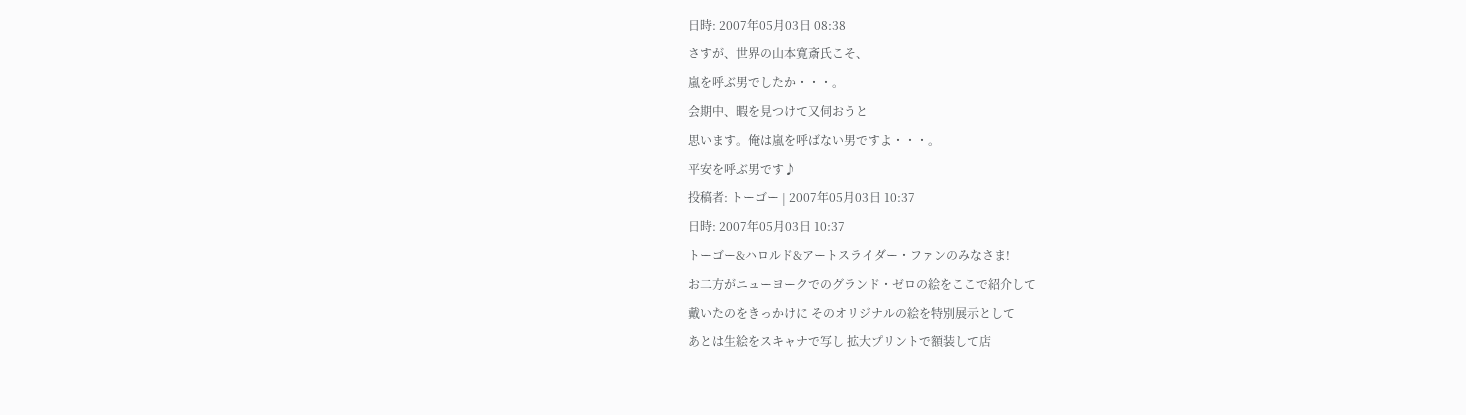日時: 2007年05月03日 08:38
さすが、世界の山本寛斎氏こそ、
嵐を呼ぶ男でしたか・・・。
会期中、暇を見つけて又伺おうと
思います。俺は嵐を呼ばない男ですよ・・・。
平安を呼ぶ男です♪
投稿者: トーゴー | 2007年05月03日 10:37
日時: 2007年05月03日 10:37
トーゴー&ハロルド&アートスライダー・ファンのみなさま!
お二方がニューヨークでのグランド・ゼロの絵をここで紹介して
戴いたのをきっかけに そのオリジナルの絵を特別展示として
あとは生絵をスキャナで写し 拡大プリントで額装して店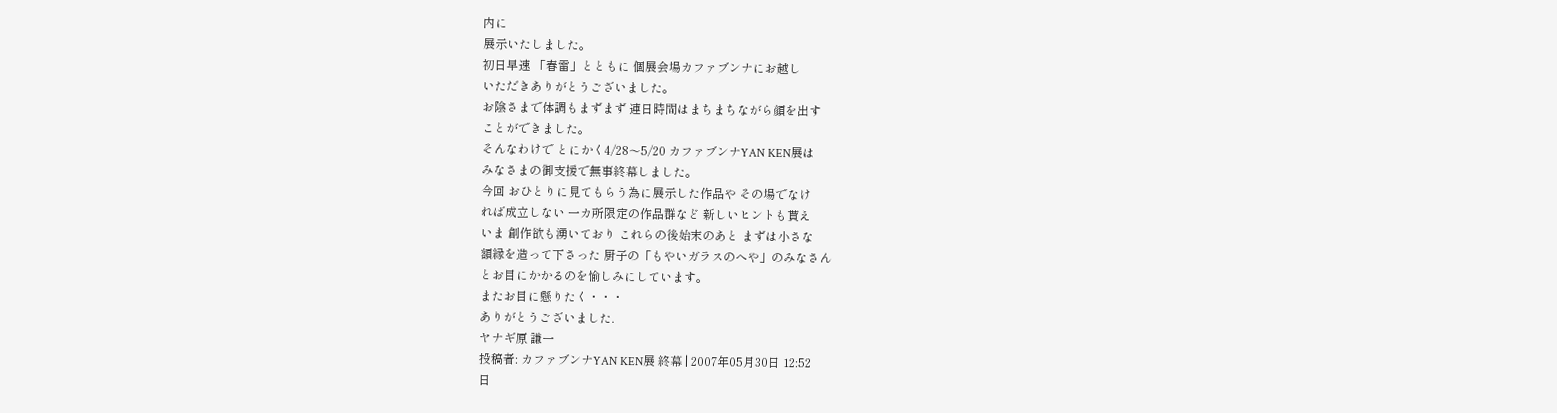内に
展示いたしました。
初日早速 「春雷」とともに 個展会場カファブンナにお越し
いただきありがとうございました。
お陰さまで体調もまずまず 連日時間はまちまちながら顔を出す
ことができました。
そんなわけで とにかく4/28〜5/20 カファブンナYAN KEN展は
みなさまの御支援で無事終幕しました。
今回 おひとりに見てもらう為に展示した作品や その場でなけ
れば成立しない 一カ所限定の作品群など 新しいヒントも貰え
いま 創作欲も湧いており これらの後始末のあと まずは小さな
額縁を造って下さった 厨子の「もやいガラスのへや」のみなさん
とお目にかかるのを愉しみにしています。
またお目に懸りたく・・・
ありがとうございました.
ヤナギ原 謙一
投稿者: カファブンナYAN KEN展 終幕 | 2007年05月30日 12:52
日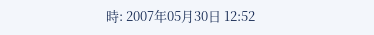時: 2007年05月30日 12:52